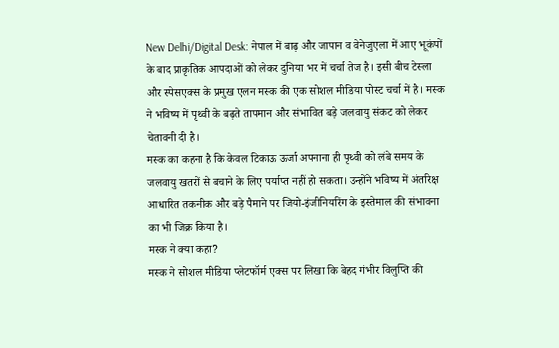New Delhi/Digital Desk: नेपाल में बाढ़ और जापान व वेनेजुएला में आए भूकंपों के बाद प्राकृतिक आपदाओं को लेकर दुनिया भर में चर्चा तेज है। इसी बीच टेस्ला और स्पेसएक्स के प्रमुख एलन मस्क की एक सोशल मीडिया पोस्ट चर्चा में है। मस्क ने भविष्य में पृथ्वी के बढ़ते तापमान और संभावित बड़े जलवायु संकट को लेकर चेतावनी दी है।
मस्क का कहना है कि केवल टिकाऊ ऊर्जा अपनाना ही पृथ्वी को लंबे समय के जलवायु खतरों से बचाने के लिए पर्याप्त नहीं हो सकता। उन्होंने भविष्य में अंतरिक्ष आधारित तकनीक और बड़े पैमाने पर जियो-इंजीनियरिंग के इस्तेमाल की संभावना का भी जिक्र किया है।
मस्क ने क्या कहा?
मस्क ने सोशल मीडिया प्लेटफॉर्म एक्स पर लिखा कि बेहद गंभीर विलुप्ति की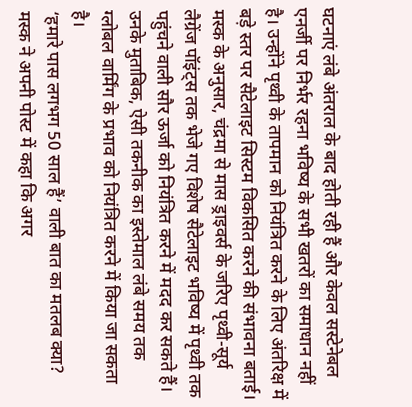घटनाएं लंबे अंतराल के बाद होती रही हैं और केवल सस्टेनेबल एनर्जी पर निर्भर रहना भविष्य के सभी खतरों का समाधान नहीं है। उन्होंने पृथ्वी के तापमान को नियंत्रित करने के लिए अंतरिक्ष में बड़े स्तर पर सैटेलाइट सिस्टम विकसित करने की संभावना बताई।
मस्क के अनुसार, चंद्रमा से मास ड्राइवर्स के जरिए पृथ्वी-सूर्य लैग्रेंज पॉइंट्स तक भेजे गए विशेष सैटेलाइट भविष्य में पृथ्वी तक पहुंचने वाली सौर ऊर्जा को नियंत्रित करने में मदद कर सकते हैं। उनके मुताबिक, ऐसी तकनीक का इस्तेमाल लंबे समय तक ग्लोबल वार्मिंग के प्रभाव को नियंत्रित करने में किया जा सकता है।
‘हमारे पास लगभग 50 साल हैं’ वाली बात का मतलब क्या?
मस्क ने अपनी पोस्ट में कहा कि अगर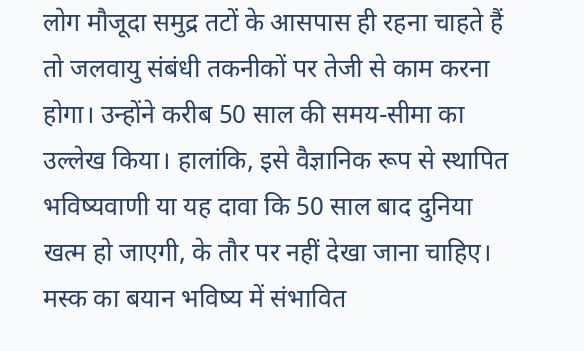लोग मौजूदा समुद्र तटों के आसपास ही रहना चाहते हैं तो जलवायु संबंधी तकनीकों पर तेजी से काम करना होगा। उन्होंने करीब 50 साल की समय-सीमा का उल्लेख किया। हालांकि, इसे वैज्ञानिक रूप से स्थापित भविष्यवाणी या यह दावा कि 50 साल बाद दुनिया खत्म हो जाएगी, के तौर पर नहीं देखा जाना चाहिए।
मस्क का बयान भविष्य में संभावित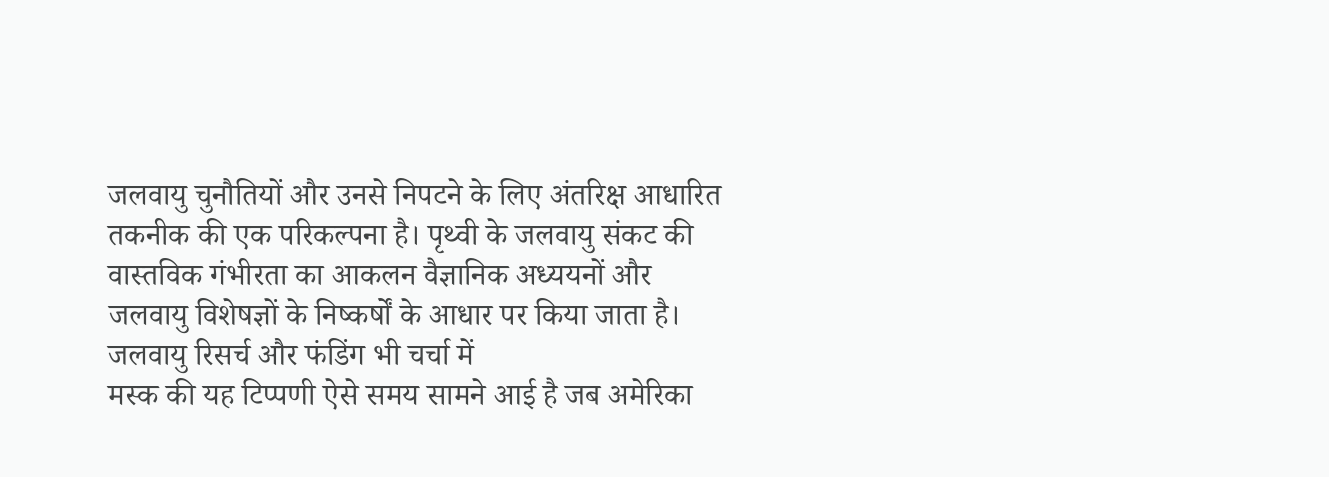जलवायु चुनौतियों और उनसे निपटने के लिए अंतरिक्ष आधारित तकनीक की एक परिकल्पना है। पृथ्वी के जलवायु संकट की वास्तविक गंभीरता का आकलन वैज्ञानिक अध्ययनों और जलवायु विशेषज्ञों के निष्कर्षों के आधार पर किया जाता है।
जलवायु रिसर्च और फंडिंग भी चर्चा में
मस्क की यह टिप्पणी ऐसे समय सामने आई है जब अमेरिका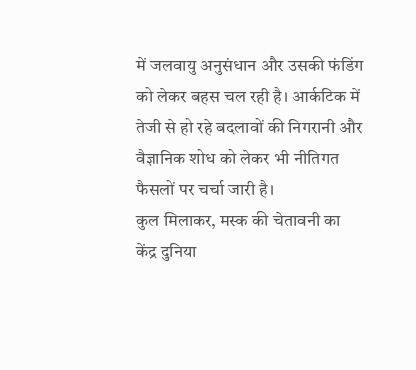में जलवायु अनुसंधान और उसकी फंडिंग को लेकर बहस चल रही है। आर्कटिक में तेजी से हो रहे बदलावों की निगरानी और वैज्ञानिक शोध को लेकर भी नीतिगत फैसलों पर चर्चा जारी है।
कुल मिलाकर, मस्क की चेतावनी का केंद्र दुनिया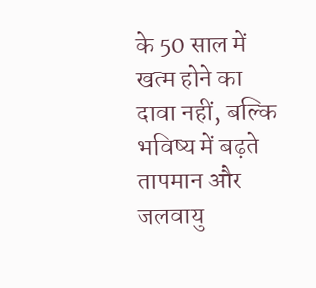के 50 साल में खत्म होने का दावा नहीं, बल्कि भविष्य में बढ़ते तापमान और जलवायु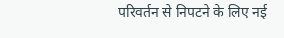परिवर्तन से निपटने के लिए नई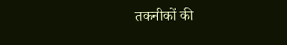तकनीकों की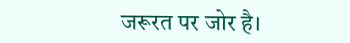जरूरत पर जोर है।